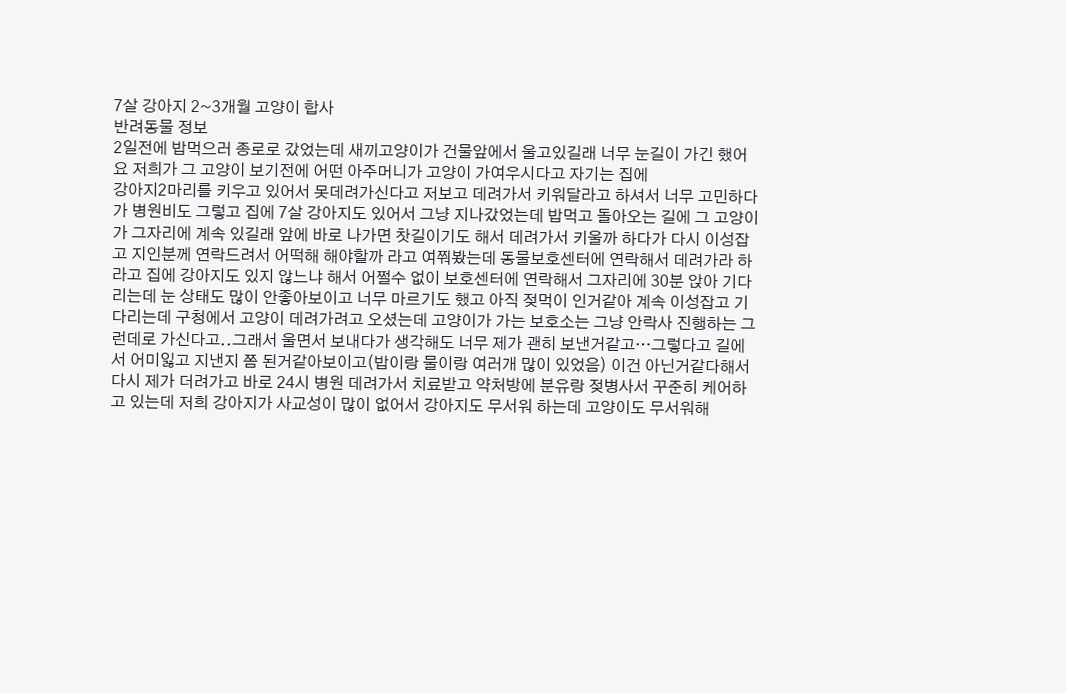7살 강아지 2~3개월 고양이 합사
반려동물 정보
2일전에 밥먹으러 종로로 갔었는데 새끼고양이가 건물앞에서 울고있길래 너무 눈길이 가긴 했어요 저희가 그 고양이 보기전에 어떤 아주머니가 고양이 가여우시다고 자기는 집에
강아지2마리를 키우고 있어서 못데려가신다고 저보고 데려가서 키워달라고 하셔서 너무 고민하다가 병원비도 그렇고 집에 7살 강아지도 있어서 그냥 지나갔었는데 밥먹고 돌아오는 길에 그 고양이가 그자리에 계속 있길래 앞에 바로 나가면 찻길이기도 해서 데려가서 키울까 하다가 다시 이성잡고 지인분께 연락드려서 어떡해 해야할까 라고 여쭤봤는데 동물보호센터에 연락해서 데려가라 하라고 집에 강아지도 있지 않느냐 해서 어쩔수 없이 보호센터에 연락해서 그자리에 30분 앉아 기다리는데 눈 상태도 많이 안좋아보이고 너무 마르기도 했고 아직 젖먹이 인거같아 계속 이성잡고 기다리는데 구청에서 고양이 데려가려고 오셨는데 고양이가 가는 보호소는 그냥 안락사 진행하는 그런데로 가신다고..그래서 울면서 보내다가 생각해도 너무 제가 괜히 보낸거같고…그렇다고 길에서 어미잃고 지낸지 쫌 된거같아보이고(밥이랑 물이랑 여러개 많이 있었음) 이건 아닌거같다해서 다시 제가 더려가고 바로 24시 병원 데려가서 치료받고 약처방에 분유랑 젖병사서 꾸준히 케어하고 있는데 저희 강아지가 사교성이 많이 없어서 강아지도 무서워 하는데 고양이도 무서워해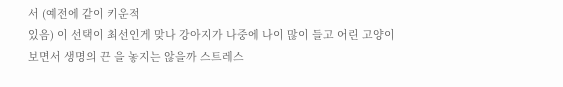서 (예전에 같이 키운적
있음) 이 선택이 최선인게 맞나 강아지가 나중에 나이 많이 들고 어린 고양이보면서 생명의 끈 을 놓지는 않을까 스트레스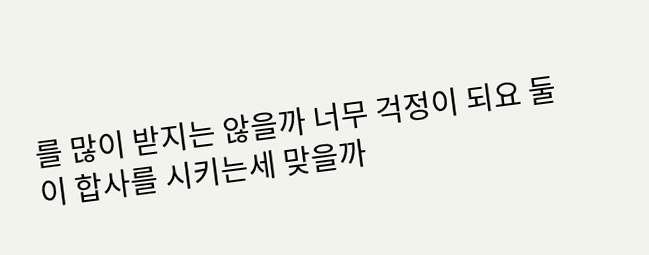를 많이 받지는 않을까 너무 걱정이 되요 둘이 합사를 시키는세 맞을까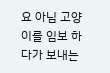요 아님 고양이를 임보 하다가 보내는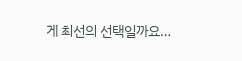게 최선의 선택일까요…